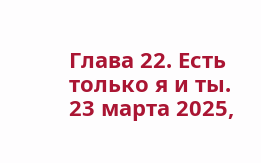Глава 22. Есть только я и ты.
23 марта 2025,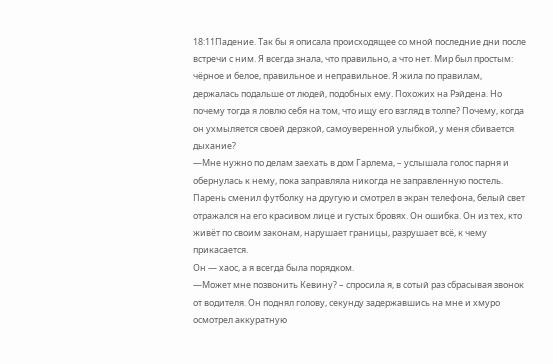18:11Падение. Так бы я описала происходящее со мной последние дни после встречи с ним. Я всегда знала, что правильно, а что нет. Мир был простым: чёрное и белое, правильное и неправильное. Я жила по правилам, держалась подальше от людей, подобных ему. Похожих на Рэйдена. Но почему тогда я ловлю себя на том, что ищу его взгляд в толпе? Почему, когда он ухмыляется своей дерзкой, самоуверенной улыбкой, у меня сбивается дыхание?
—Мне нужно по делам заехать в дом Гарлема, – услышала голос парня и обернулась к нему, пока заправляла никогда не заправленную постель. Парень сменил футболку на другую и смотрел в экран телефона, белый свет отражался на его красивом лице и густых бровях. Он ошибка. Он из тех, кто живёт по своим законам, нарушает границы, разрушает всё, к чему прикасается.
Он — хаос, а я всегда была порядком.
—Может мне позвонить Кевину? – спросила я, в сотый раз сбрасывая звонок от водителя. Он поднял голову, секунду задержавшись на мне и хмуро осмотрел аккуратную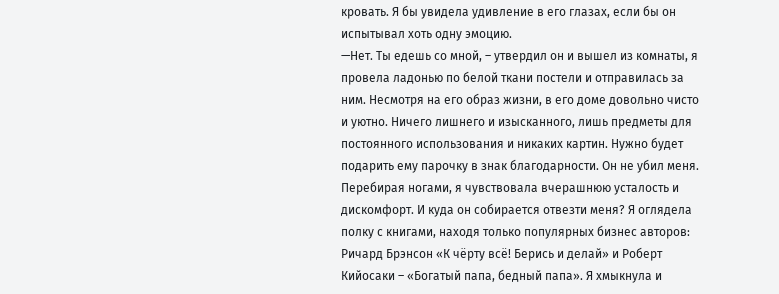кровать. Я бы увидела удивление в его глазах, если бы он испытывал хоть одну эмоцию.
—Нет. Ты едешь со мной, – утвердил он и вышел из комнаты, я провела ладонью по белой ткани постели и отправилась за ним. Несмотря на его образ жизни, в его доме довольно чисто и уютно. Ничего лишнего и изысканного, лишь предметы для постоянного использования и никаких картин. Нужно будет подарить ему парочку в знак благодарности. Он не убил меня. Перебирая ногами, я чувствовала вчерашнюю усталость и дискомфорт. И куда он собирается отвезти меня? Я оглядела полку с книгами, находя только популярных бизнес авторов: Ричард Брэнсон «К чёрту всё! Берись и делай» и Роберт Кийосаки – «Богатый папа, бедный папа». Я хмыкнула и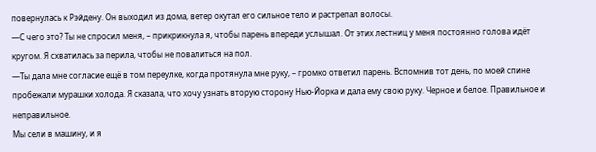повернулась к Рэйдену. Он выходил из дома, ветер окутал его сильное тело и растрепал волосы.
—С чего это? Ты не спросил меня, – прикрикнула я, чтобы парень впереди услышал. От этих лестниц у меня постоянно голова идёт кругом. Я схватилась за перила, чтобы не повалиться на пол.
—Ты дала мне согласие ещё в том переулке, когда протянула мне руку, – громко ответил парень. Вспомнив тот день, по моей спине пробежали мурашки холода. Я сказала, что хочу узнать вторую сторону Нью-Йорка и дала ему свою руку. Черное и белое. Правильное и неправильное.
Мы сели в машину, и я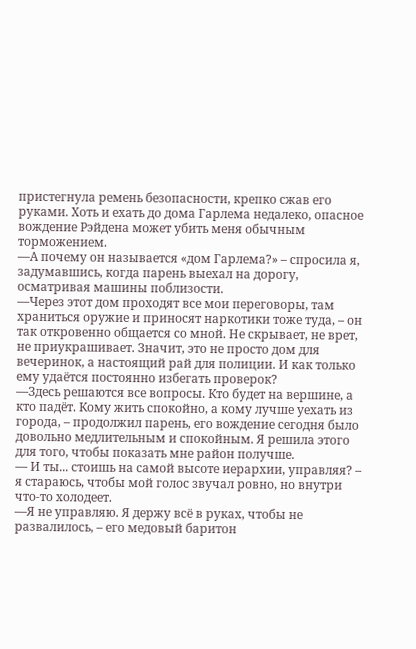пристегнула ремень безопасности, крепко сжав его руками. Хоть и ехать до дома Гарлема недалеко, опасное вождение Рэйдена может убить меня обычным торможением.
—А почему он называется «дом Гарлема?» – спросила я, задумавшись, когда парень выехал на дорогу, осматривая машины поблизости.
—Через этот дом проходят все мои переговоры, там храниться оружие и приносят наркотики тоже туда, – он так откровенно общается со мной. Не скрывает, не врет, не приукрашивает. Значит, это не просто дом для вечеринок, а настоящий рай для полиции. И как только ему удаётся постоянно избегать проверок?
—Здесь решаются все вопросы. Кто будет на вершине, а кто падёт. Кому жить спокойно, а кому лучше уехать из города, – продолжил парень, его вождение сегодня было довольно медлительным и спокойным. Я решила этого для того, чтобы показать мне район получше.
— И ты... стоишь на самой высоте иерархии, управляя? – я стараюсь, чтобы мой голос звучал ровно, но внутри что-то холодеет.
—Я не управляю. Я держу всё в руках, чтобы не развалилось, – его медовый баритон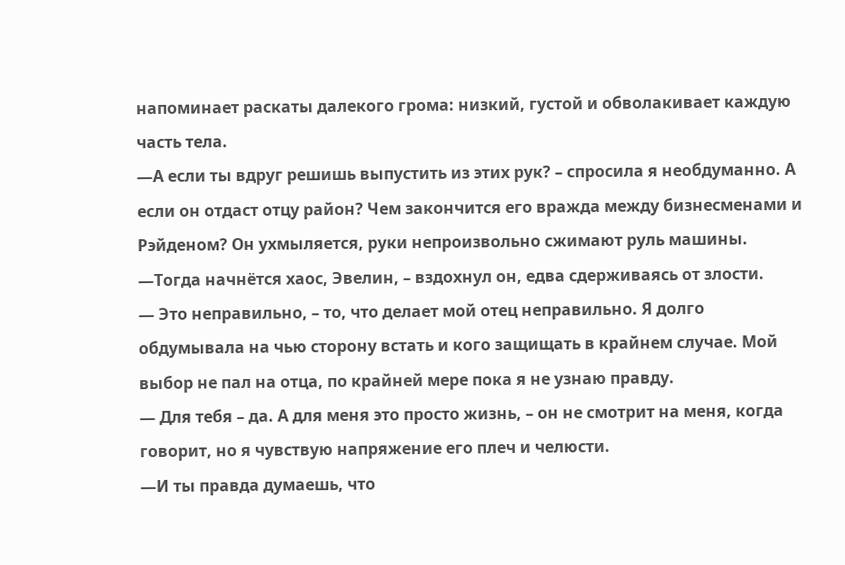напоминает раскаты далекого грома: низкий, густой и обволакивает каждую часть тела.
—А если ты вдруг решишь выпустить из этих рук? – спросила я необдуманно. А если он отдаст отцу район? Чем закончится его вражда между бизнесменами и Рэйденом? Он ухмыляется, руки непроизвольно сжимают руль машины.
—Тогда начнётся хаос, Эвелин, – вздохнул он, едва сдерживаясь от злости.
— Это неправильно, – то, что делает мой отец неправильно. Я долго обдумывала на чью сторону встать и кого защищать в крайнем случае. Мой выбор не пал на отца, по крайней мере пока я не узнаю правду.
— Для тебя – да. А для меня это просто жизнь, – он не смотрит на меня, когда говорит, но я чувствую напряжение его плеч и челюсти.
—И ты правда думаешь, что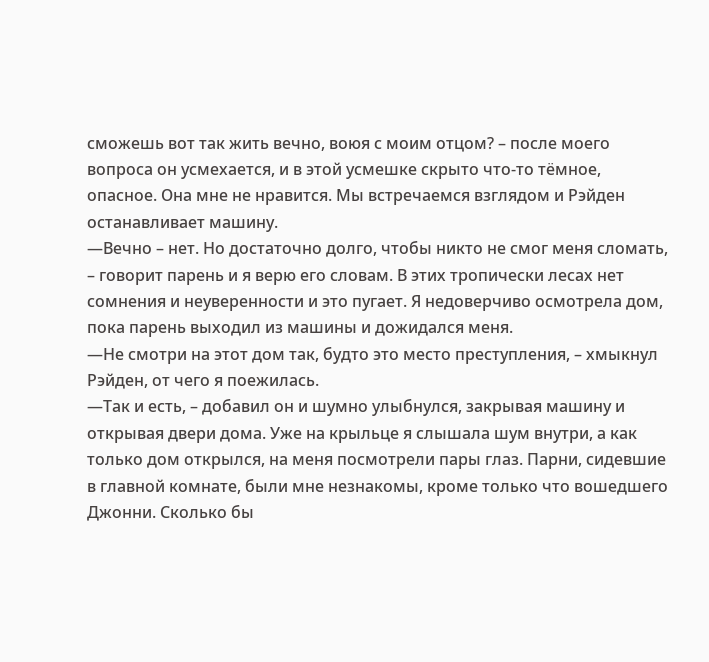сможешь вот так жить вечно, воюя с моим отцом? – после моего вопроса он усмехается, и в этой усмешке скрыто что-то тёмное, опасное. Она мне не нравится. Мы встречаемся взглядом и Рэйден останавливает машину.
—Вечно – нет. Но достаточно долго, чтобы никто не смог меня сломать, – говорит парень и я верю его словам. В этих тропически лесах нет сомнения и неуверенности и это пугает. Я недоверчиво осмотрела дом, пока парень выходил из машины и дожидался меня.
—Не смотри на этот дом так, будто это место преступления, – хмыкнул Рэйден, от чего я поежилась.
—Так и есть, – добавил он и шумно улыбнулся, закрывая машину и открывая двери дома. Уже на крыльце я слышала шум внутри, а как только дом открылся, на меня посмотрели пары глаз. Парни, сидевшие в главной комнате, были мне незнакомы, кроме только что вошедшего Джонни. Сколько бы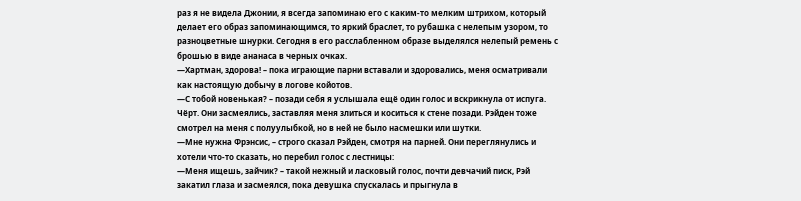раз я не видела Джонии, я всегда запоминаю его с каким-то мелким штрихом, который делает его образ запоминающимся, то яркий браслет, то рубашка с нелепым узором, то разноцветные шнурки. Сегодня в его расслабленном образе выделялся нелепый ремень с брошью в виде ананаса в черных очках.
—Хартман, здорова! – пока играющие парни вставали и здоровались, меня осматривали как настоящую добычу в логове койотов.
—С тобой новенькая? – позади себя я услышала ещё один голос и вскрикнула от испуга. Чёрт. Они засмеялись, заставляя меня злиться и коситься к стене позади. Рэйден тоже смотрел на меня с полуулыбкой, но в ней не было насмешки или шутки.
—Мне нужна Фрэнсис, – строго сказал Рэйден, смотря на парней. Они переглянулись и хотели что-то сказать, но перебил голос с лестницы:
—Меня ищешь, зайчик? – такой нежный и ласковый голос, почти девчачий писк, Рэй закатил глаза и засмеялся, пока девушка спускалась и прыгнула в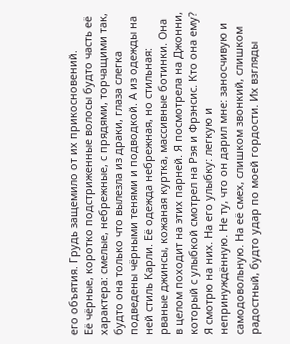его объятия. Грудь защемило от их прикосновений.
Её чёрные, коротко подстриженные волосы будто часть её характера: смелые, небрежные, с прядями, торчащими так, будто она только что вылезла из драки, глаза слегка подведены чёрными тенями и подводкой. А из одежды на ней стиль Карли. Её одежда небрежная, но стильная: рваные джинсы, кожаная куртка, массивные ботинки. Она в целом походит на этих парней. Я посмотрела на Джонни, который с улыбкой смотрел на Рэя и Фрэнсис. Кто она ему? Я смотрю на них. На его улыбку: легкую и непринуждённую. Не ту, что он дарил мне: заносчивую и самодовольную. На её смех, слишком звонкий, слишком радостный, будто удар по моей гордости. Их взгляды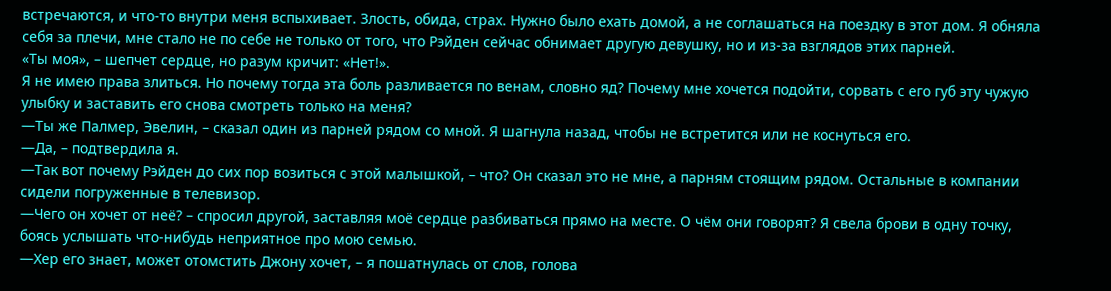встречаются, и что-то внутри меня вспыхивает. Злость, обида, страх. Нужно было ехать домой, а не соглашаться на поездку в этот дом. Я обняла себя за плечи, мне стало не по себе не только от того, что Рэйден сейчас обнимает другую девушку, но и из-за взглядов этих парней.
«Ты моя», – шепчет сердце, но разум кричит: «Нет!».
Я не имею права злиться. Но почему тогда эта боль разливается по венам, словно яд? Почему мне хочется подойти, сорвать с его губ эту чужую улыбку и заставить его снова смотреть только на меня?
—Ты же Палмер, Эвелин, – сказал один из парней рядом со мной. Я шагнула назад, чтобы не встретится или не коснуться его.
—Да, – подтвердила я.
—Так вот почему Рэйден до сих пор возиться с этой малышкой, – что? Он сказал это не мне, а парням стоящим рядом. Остальные в компании сидели погруженные в телевизор.
—Чего он хочет от неё? – спросил другой, заставляя моё сердце разбиваться прямо на месте. О чём они говорят? Я свела брови в одну точку, боясь услышать что-нибудь неприятное про мою семью.
—Хер его знает, может отомстить Джону хочет, – я пошатнулась от слов, голова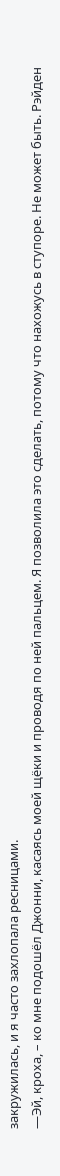закружилась, и я часто захлопала ресницами.
—Эй, кроха, – ко мне подошёл Джонни, касаясь моей щёки и проводя по ней пальцем. Я позволила это сделать, потому что нахожусь в ступоре. Не может быть. Рэйден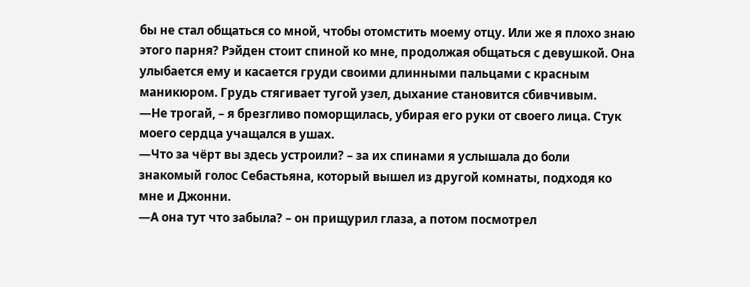бы не стал общаться со мной, чтобы отомстить моему отцу. Или же я плохо знаю этого парня? Рэйден стоит спиной ко мне, продолжая общаться с девушкой. Она улыбается ему и касается груди своими длинными пальцами с красным маникюром. Грудь стягивает тугой узел, дыхание становится сбивчивым.
—Не трогай, – я брезгливо поморщилась, убирая его руки от своего лица. Стук моего сердца учащался в ушах.
—Что за чёрт вы здесь устроили? – за их спинами я услышала до боли знакомый голос Себастьяна, который вышел из другой комнаты, подходя ко мне и Джонни.
—А она тут что забыла? – он прищурил глаза, а потом посмотрел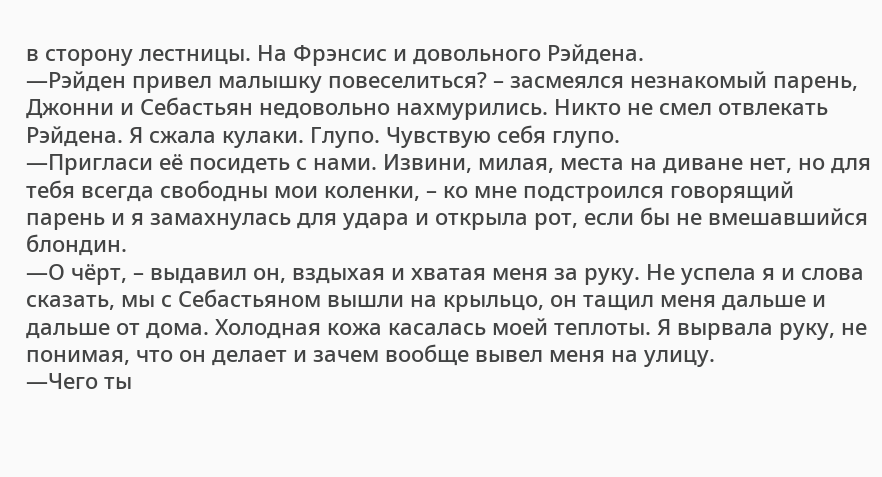в сторону лестницы. На Фрэнсис и довольного Рэйдена.
—Рэйден привел малышку повеселиться? – засмеялся незнакомый парень, Джонни и Себастьян недовольно нахмурились. Никто не смел отвлекать Рэйдена. Я сжала кулаки. Глупо. Чувствую себя глупо.
—Пригласи её посидеть с нами. Извини, милая, места на диване нет, но для тебя всегда свободны мои коленки, – ко мне подстроился говорящий парень и я замахнулась для удара и открыла рот, если бы не вмешавшийся блондин.
—О чёрт, – выдавил он, вздыхая и хватая меня за руку. Не успела я и слова сказать, мы с Себастьяном вышли на крыльцо, он тащил меня дальше и дальше от дома. Холодная кожа касалась моей теплоты. Я вырвала руку, не понимая, что он делает и зачем вообще вывел меня на улицу.
—Чего ты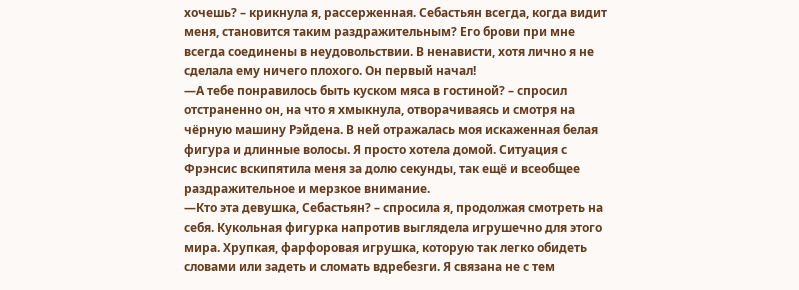хочешь? – крикнула я, рассерженная. Себастьян всегда, когда видит меня, становится таким раздражительным? Его брови при мне всегда соединены в неудовольствии. В ненависти, хотя лично я не сделала ему ничего плохого. Он первый начал!
—А тебе понравилось быть куском мяса в гостиной? – спросил отстраненно он, на что я хмыкнула, отворачиваясь и смотря на чёрную машину Рэйдена. В ней отражалась моя искаженная белая фигура и длинные волосы. Я просто хотела домой. Ситуация с Фрэнсис вскипятила меня за долю секунды, так ещё и всеобщее раздражительное и мерзкое внимание.
—Кто эта девушка, Себастьян? – спросила я, продолжая смотреть на себя. Кукольная фигурка напротив выглядела игрушечно для этого мира. Хрупкая, фарфоровая игрушка, которую так легко обидеть словами или задеть и сломать вдребезги. Я связана не с тем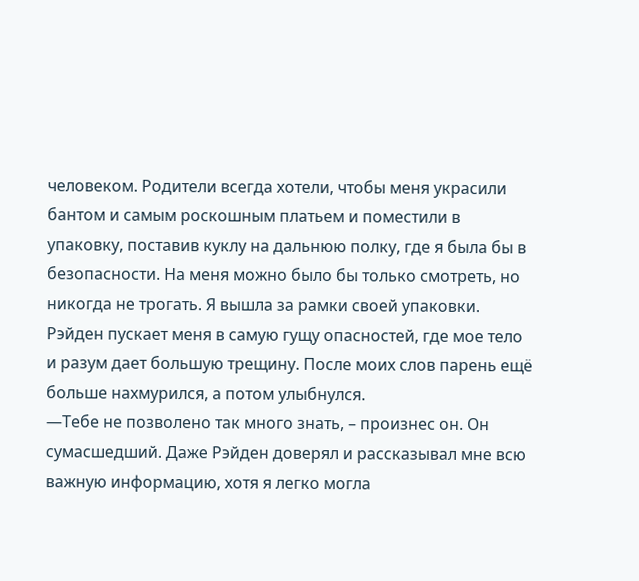человеком. Родители всегда хотели, чтобы меня украсили бантом и самым роскошным платьем и поместили в упаковку, поставив куклу на дальнюю полку, где я была бы в безопасности. На меня можно было бы только смотреть, но никогда не трогать. Я вышла за рамки своей упаковки. Рэйден пускает меня в самую гущу опасностей, где мое тело и разум дает большую трещину. После моих слов парень ещё больше нахмурился, а потом улыбнулся.
—Тебе не позволено так много знать, – произнес он. Он сумасшедший. Даже Рэйден доверял и рассказывал мне всю важную информацию, хотя я легко могла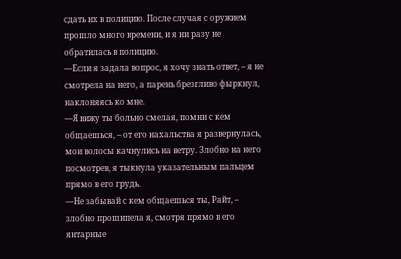сдать их в полицию. После случая с оружием прошло много времени, и я ни разу не обратилась в полицию.
—Если я задала вопрос, я хочу знать ответ, – я не смотрела на него, а парень брезгливо фыркнул, наклоняясь ко мне.
—Я вижу ты больно смелая, помни с кем общаешься, – от его нахальства я развернулась, мои волосы качнулись на ветру. Злобно на него посмотрев, я тыкнула указательным пальцем прямо в его грудь.
—Не забывай с кем общаешься ты, Райт, – злобно прошипела я, смотря прямо в его янтарные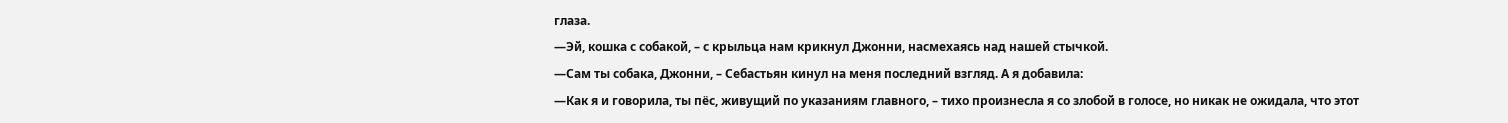глаза.
—Эй, кошка с собакой, – с крыльца нам крикнул Джонни, насмехаясь над нашей стычкой.
—Сам ты собака, Джонни, – Себастьян кинул на меня последний взгляд. А я добавила:
—Как я и говорила, ты пёс, живущий по указаниям главного, – тихо произнесла я со злобой в голосе, но никак не ожидала, что этот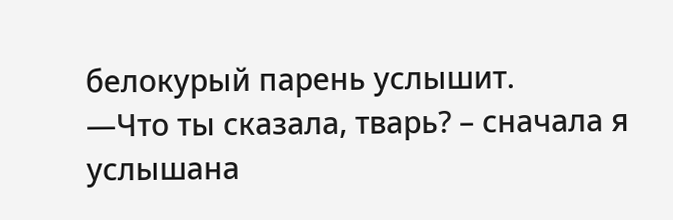белокурый парень услышит.
—Что ты сказала, тварь? – сначала я услышана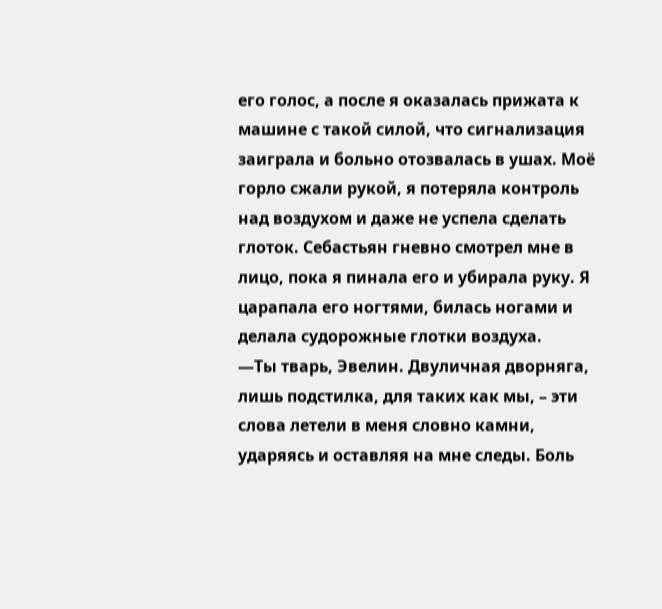его голос, а после я оказалась прижата к машине с такой силой, что сигнализация заиграла и больно отозвалась в ушах. Моё горло сжали рукой, я потеряла контроль над воздухом и даже не успела сделать глоток. Себастьян гневно смотрел мне в лицо, пока я пинала его и убирала руку. Я царапала его ногтями, билась ногами и делала судорожные глотки воздуха.
—Ты тварь, Эвелин. Двуличная дворняга, лишь подстилка, для таких как мы, – эти слова летели в меня словно камни, ударяясь и оставляя на мне следы. Боль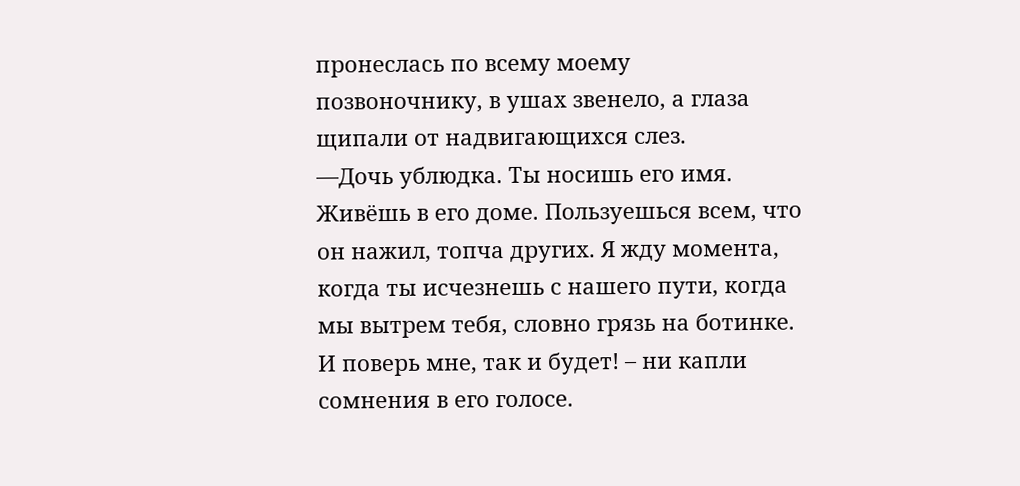пронеслась по всему моему позвоночнику, в ушах звенело, а глаза щипали от надвигающихся слез.
—Дочь ублюдка. Ты носишь его имя. Живёшь в его доме. Пользуешься всем, что он нажил, топча других. Я жду момента, когда ты исчезнешь с нашего пути, когда мы вытрем тебя, словно грязь на ботинке. И поверь мне, так и будет! – ни капли сомнения в его голосе.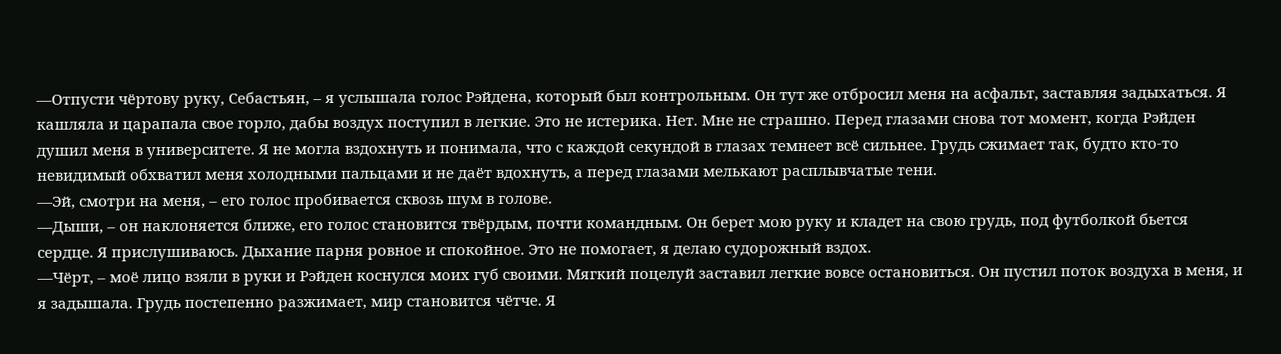—Отпусти чёртову руку, Себастьян, – я услышала голос Рэйдена, который был контрольным. Он тут же отбросил меня на асфальт, заставляя задыхаться. Я кашляла и царапала свое горло, дабы воздух поступил в легкие. Это не истерика. Нет. Мне не страшно. Перед глазами снова тот момент, когда Рэйден душил меня в университете. Я не могла вздохнуть и понимала, что с каждой секундой в глазах темнеет всё сильнее. Грудь сжимает так, будто кто-то невидимый обхватил меня холодными пальцами и не даёт вдохнуть, а перед глазами мелькают расплывчатые тени.
—Эй, смотри на меня, – его голос пробивается сквозь шум в голове.
—Дыши, – он наклоняется ближе, его голос становится твёрдым, почти командным. Он берет мою руку и кладет на свою грудь, под футболкой бьется сердце. Я прислушиваюсь. Дыхание парня ровное и спокойное. Это не помогает, я делаю судорожный вздох.
—Чёрт, – моё лицо взяли в руки и Рэйден коснулся моих губ своими. Мягкий поцелуй заставил легкие вовсе остановиться. Он пустил поток воздуха в меня, и я задышала. Грудь постепенно разжимает, мир становится чётче. Я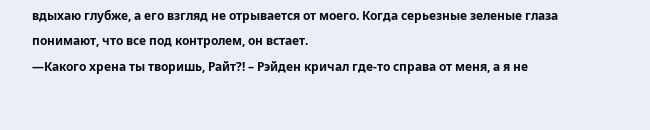вдыхаю глубже, а его взгляд не отрывается от моего. Когда серьезные зеленые глаза понимают, что все под контролем, он встает.
—Какого хрена ты творишь, Райт?! – Рэйден кричал где-то справа от меня, а я не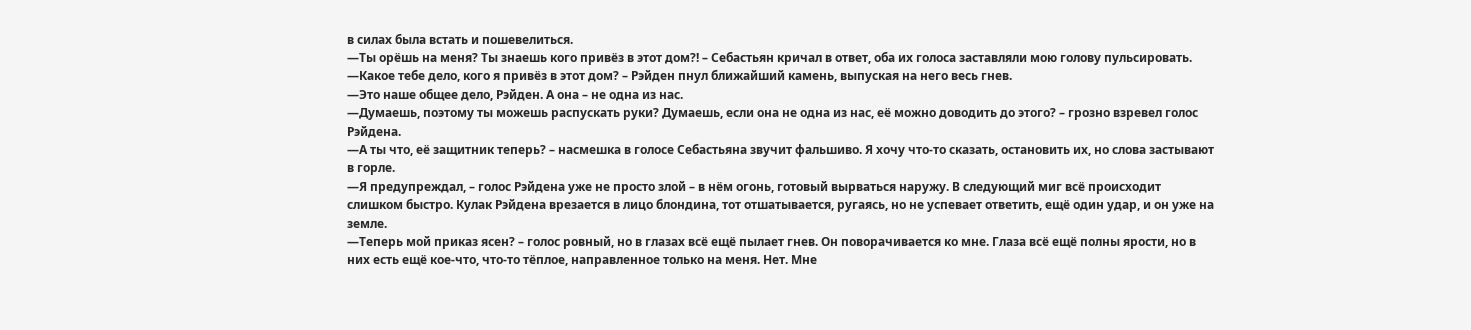в силах была встать и пошевелиться.
—Ты орёшь на меня? Ты знаешь кого привёз в этот дом?! – Себастьян кричал в ответ, оба их голоса заставляли мою голову пульсировать.
—Какое тебе дело, кого я привёз в этот дом? – Рэйден пнул ближайший камень, выпуская на него весь гнев.
—Это наше общее дело, Рэйден. А она – не одна из нас.
—Думаешь, поэтому ты можешь распускать руки? Думаешь, если она не одна из нас, её можно доводить до этого? – грозно взревел голос Рэйдена.
—А ты что, её защитник теперь? – насмешка в голосе Себастьяна звучит фальшиво. Я хочу что-то сказать, остановить их, но слова застывают в горле.
—Я предупреждал, – голос Рэйдена уже не просто злой – в нём огонь, готовый вырваться наружу. В следующий миг всё происходит слишком быстро. Кулак Рэйдена врезается в лицо блондина, тот отшатывается, ругаясь, но не успевает ответить, ещё один удар, и он уже на земле.
—Теперь мой приказ ясен? – голос ровный, но в глазах всё ещё пылает гнев. Он поворачивается ко мне. Глаза всё ещё полны ярости, но в них есть ещё кое-что, что-то тёплое, направленное только на меня. Нет. Мне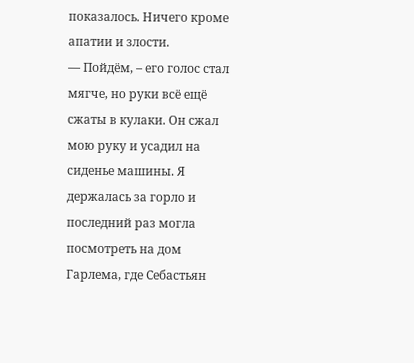показалось. Ничего кроме апатии и злости.
— Пойдём, – его голос стал мягче, но руки всё ещё сжаты в кулаки. Он сжал мою руку и усадил на сиденье машины. Я держалась за горло и последний раз могла посмотреть на дом Гарлема, где Себастьян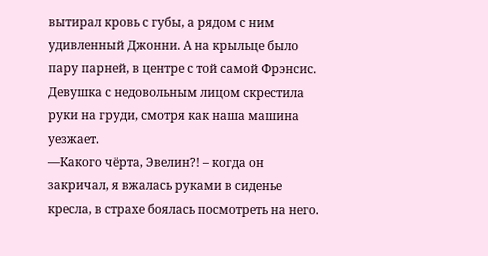вытирал кровь с губы, а рядом с ним удивленный Джонни. А на крыльце было пару парней, в центре с той самой Фрэнсис. Девушка с недовольным лицом скрестила руки на груди, смотря как наша машина уезжает.
—Какого чёрта, Эвелин?! – когда он закричал, я вжалась руками в сиденье кресла, в страхе боялась посмотреть на него.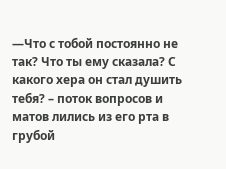—Что с тобой постоянно не так? Что ты ему сказала? С какого хера он стал душить тебя? – поток вопросов и матов лились из его рта в грубой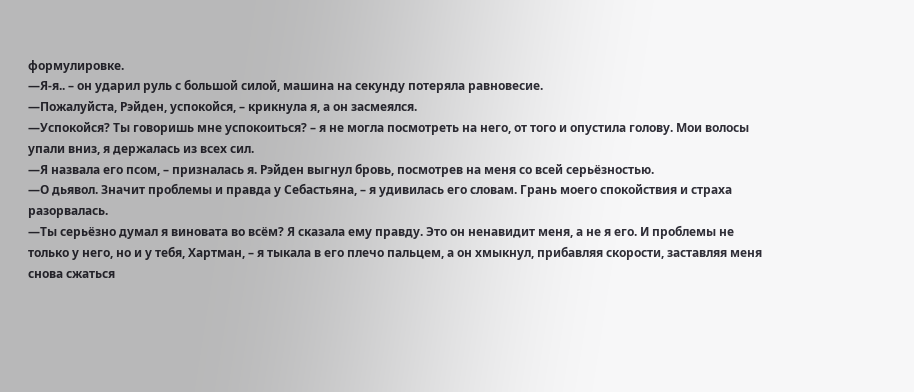формулировке.
—Я-я.. – он ударил руль с большой силой, машина на секунду потеряла равновесие.
—Пожалуйста, Рэйден, успокойся, – крикнула я, а он засмеялся.
—Успокойся? Ты говоришь мне успокоиться? – я не могла посмотреть на него, от того и опустила голову. Мои волосы упали вниз, я держалась из всех сил.
—Я назвала его псом, – призналась я. Рэйден выгнул бровь, посмотрев на меня со всей серьёзностью.
—О дьявол. Значит проблемы и правда у Себастьяна, – я удивилась его словам. Грань моего спокойствия и страха разорвалась.
—Ты серьёзно думал я виновата во всём? Я сказала ему правду. Это он ненавидит меня, а не я его. И проблемы не только у него, но и у тебя, Хартман, – я тыкала в его плечо пальцем, а он хмыкнул, прибавляя скорости, заставляя меня снова сжаться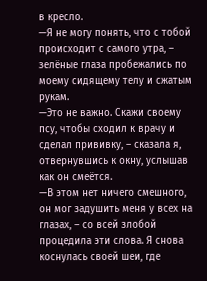в кресло.
—Я не могу понять, что с тобой происходит с самого утра, – зелёные глаза пробежались по моему сидящему телу и сжатым рукам.
—Это не важно. Скажи своему псу, чтобы сходил к врачу и сделал прививку, – сказала я, отвернувшись к окну, услышав как он смеётся.
—В этом нет ничего смешного, он мог задушить меня у всех на глазах, – со всей злобой процедила эти слова. Я снова коснулась своей шеи, где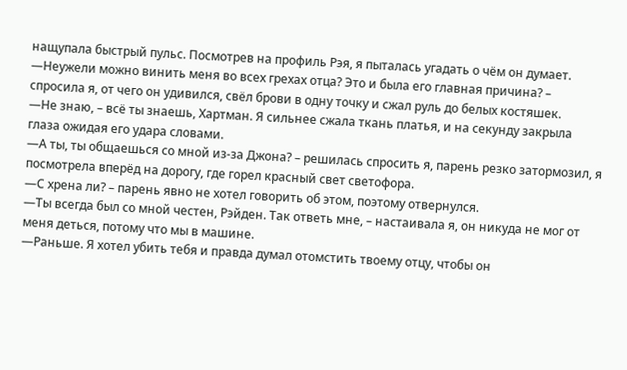нащупала быстрый пульс. Посмотрев на профиль Рэя, я пыталась угадать о чём он думает.
—Неужели можно винить меня во всех грехах отца? Это и была его главная причина? – спросила я, от чего он удивился, свёл брови в одну точку и сжал руль до белых костяшек.
—Не знаю, – всё ты знаешь, Хартман. Я сильнее сжала ткань платья, и на секунду закрыла глаза ожидая его удара словами.
—А ты, ты общаешься со мной из-за Джона? – решилась спросить я, парень резко затормозил, я посмотрела вперёд на дорогу, где горел красный свет светофора.
—С хрена ли? – парень явно не хотел говорить об этом, поэтому отвернулся.
—Ты всегда был со мной честен, Рэйден. Так ответь мне, – настаивала я, он никуда не мог от меня деться, потому что мы в машине.
—Раньше. Я хотел убить тебя и правда думал отомстить твоему отцу, чтобы он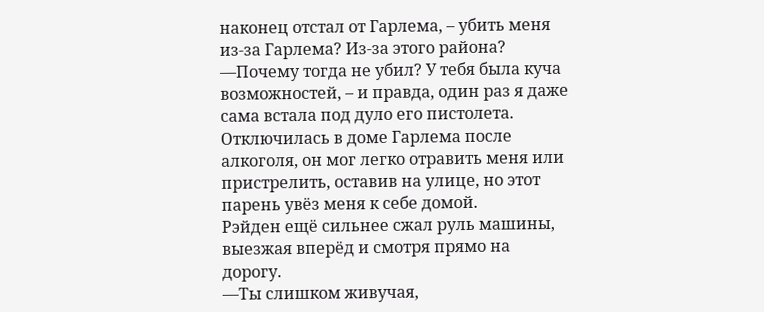наконец отстал от Гарлема, – убить меня из-за Гарлема? Из-за этого района?
—Почему тогда не убил? У тебя была куча возможностей, – и правда, один раз я даже сама встала под дуло его пистолета. Отключилась в доме Гарлема после алкоголя, он мог легко отравить меня или пристрелить, оставив на улице, но этот парень увёз меня к себе домой.
Рэйден ещё сильнее сжал руль машины, выезжая вперёд и смотря прямо на дорогу.
—Ты слишком живучая,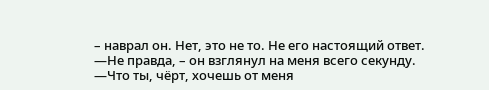– наврал он. Нет, это не то. Не его настоящий ответ.
—Не правда, – он взглянул на меня всего секунду.
—Что ты, чёрт, хочешь от меня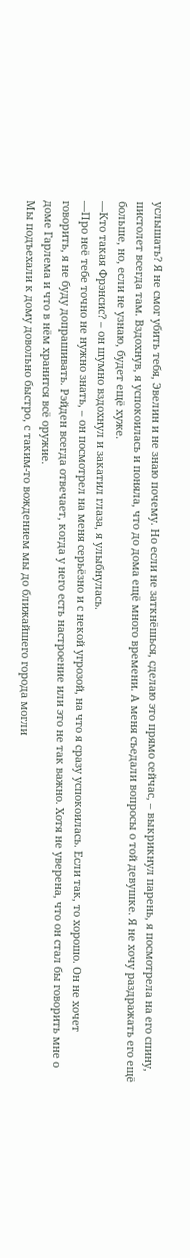услышать? Я не смог убить тебя, Эвелин и не знаю почему. Но если не заткнёшься, сделаю это прямо сейчас, – выкрикнул парень, я посмотрела на его спину, пистолет всегда там. Вздохнув, я успокоилась и поняла, что до дома ещё много времени. А меня съедали вопросы о той девушке. Я не хочу раздражать его ещё больше, но, если не узнаю, будет ещё хуже.
—Кто такая Фрэнсис? – он шумно вздохнул и закатил глаза, я улыбнулась.
—Про неё тебе точно не нужно знать, – он посмотрел на меня серьёзно и с некой угрозой, на что я сразу успокоилась. Если так, то хорошо. Он не хочет говорить, я не буду допрашивать. Рэйден всегда отвечает, когда у него есть настроение или это не так важно. Хотя не уверена, что он стал бы говорить мне о доме Гарлема и что в нём хранится всё оружие.
Мы подъехали к дому довольно быстро, с таким-то вождением мы до ближайшего города могли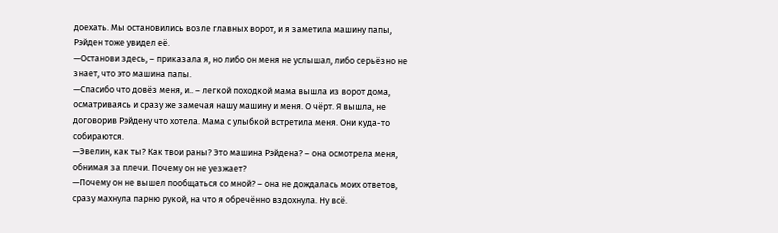доехать. Мы остановились возле главных ворот, и я заметила машину папы, Рэйден тоже увидел её.
—Останови здесь, – приказала я, но либо он меня не услышал, либо серьёзно не знает, что это машина папы.
—Спасибо что довёз меня, и.. – легкой походкой мама вышла из ворот дома, осматриваясь и сразу же замечая нашу машину и меня. О чёрт. Я вышла, не договорив Рэйдену что хотела. Мама с улыбкой встретила меня. Они куда-то собираются.
—Эвелин, как ты? Как твои раны? Это машина Рэйдена? – она осмотрела меня, обнимая за плечи. Почему он не уезжает?
—Почему он не вышел пообщаться со мной? – она не дождалась моих ответов, сразу махнула парню рукой, на что я обречённо вздохнула. Ну всё.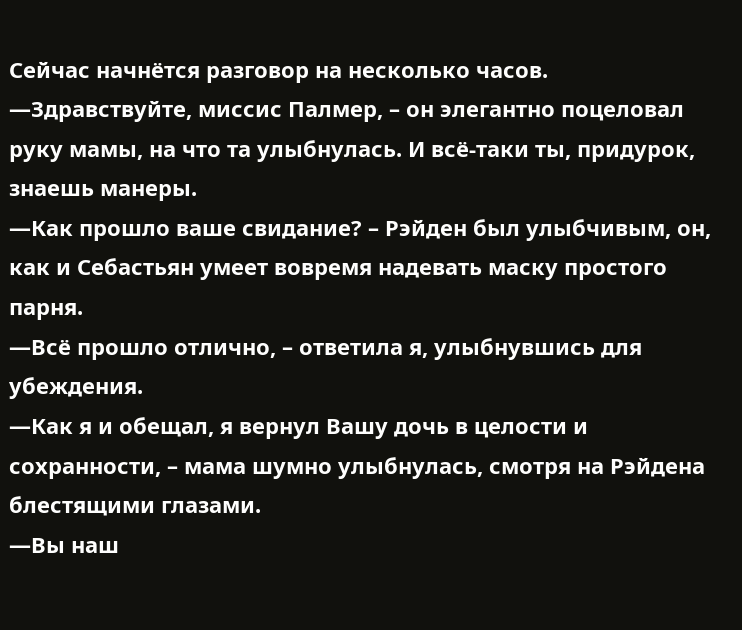Сейчас начнётся разговор на несколько часов.
—Здравствуйте, миссис Палмер, – он элегантно поцеловал руку мамы, на что та улыбнулась. И всё-таки ты, придурок, знаешь манеры.
—Как прошло ваше свидание? – Рэйден был улыбчивым, он, как и Себастьян умеет вовремя надевать маску простого парня.
—Всё прошло отлично, – ответила я, улыбнувшись для убеждения.
—Как я и обещал, я вернул Вашу дочь в целости и сохранности, – мама шумно улыбнулась, смотря на Рэйдена блестящими глазами.
—Вы наш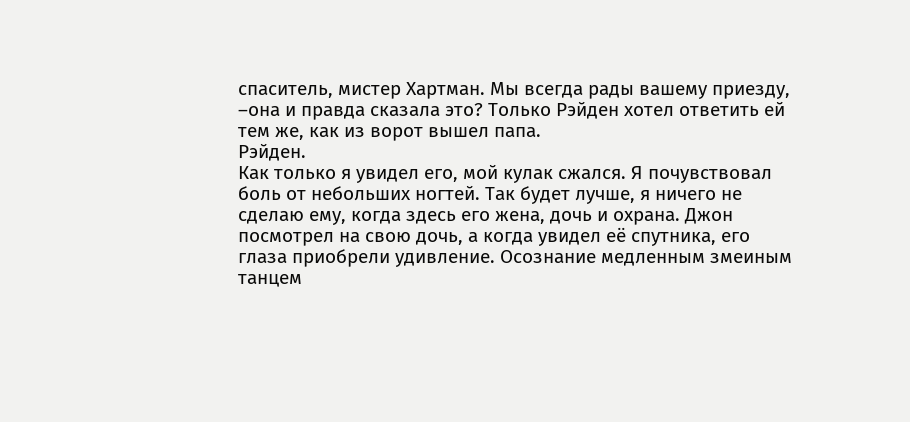спаситель, мистер Хартман. Мы всегда рады вашему приезду, –она и правда сказала это? Только Рэйден хотел ответить ей тем же, как из ворот вышел папа.
Рэйден.
Как только я увидел его, мой кулак сжался. Я почувствовал боль от небольших ногтей. Так будет лучше, я ничего не сделаю ему, когда здесь его жена, дочь и охрана. Джон посмотрел на свою дочь, а когда увидел её спутника, его глаза приобрели удивление. Осознание медленным змеиным танцем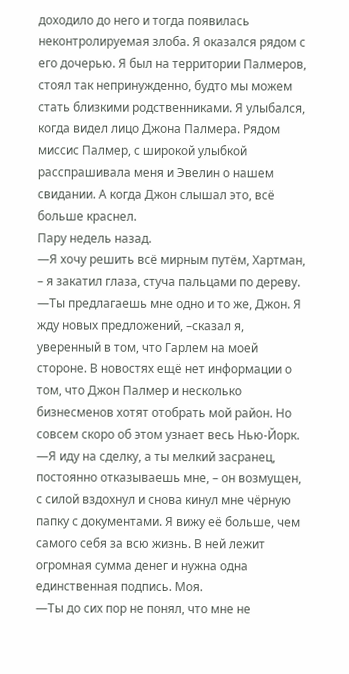доходило до него и тогда появилась неконтролируемая злоба. Я оказался рядом с его дочерью. Я был на территории Палмеров, стоял так непринужденно, будто мы можем стать близкими родственниками. Я улыбался, когда видел лицо Джона Палмера. Рядом миссис Палмер, с широкой улыбкой расспрашивала меня и Эвелин о нашем свидании. А когда Джон слышал это, всё больше краснел.
Пару недель назад.
—Я хочу решить всё мирным путём, Хартман, – я закатил глаза, стуча пальцами по дереву.
—Ты предлагаешь мне одно и то же, Джон. Я жду новых предложений, –сказал я, уверенный в том, что Гарлем на моей стороне. В новостях ещё нет информации о том, что Джон Палмер и несколько бизнесменов хотят отобрать мой район. Но совсем скоро об этом узнает весь Нью-Йорк.
—Я иду на сделку, а ты мелкий засранец, постоянно отказываешь мне, – он возмущен, с силой вздохнул и снова кинул мне чёрную папку с документами. Я вижу её больше, чем самого себя за всю жизнь. В ней лежит огромная сумма денег и нужна одна единственная подпись. Моя.
—Ты до сих пор не понял, что мне не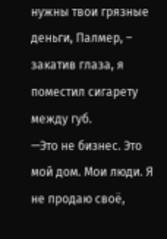нужны твои грязные деньги, Палмер, – закатив глаза, я поместил сигарету между губ.
—Это не бизнес. Это мой дом. Мои люди. Я не продаю своё,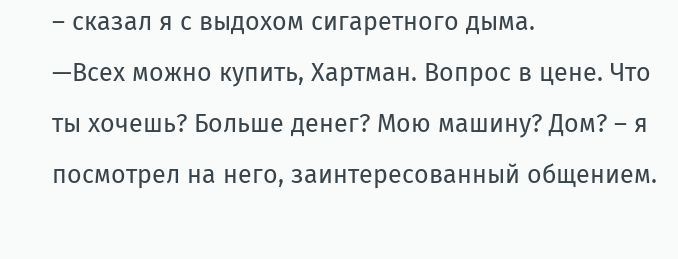– сказал я с выдохом сигаретного дыма.
—Всех можно купить, Хартман. Вопрос в цене. Что ты хочешь? Больше денег? Мою машину? Дом? – я посмотрел на него, заинтересованный общением.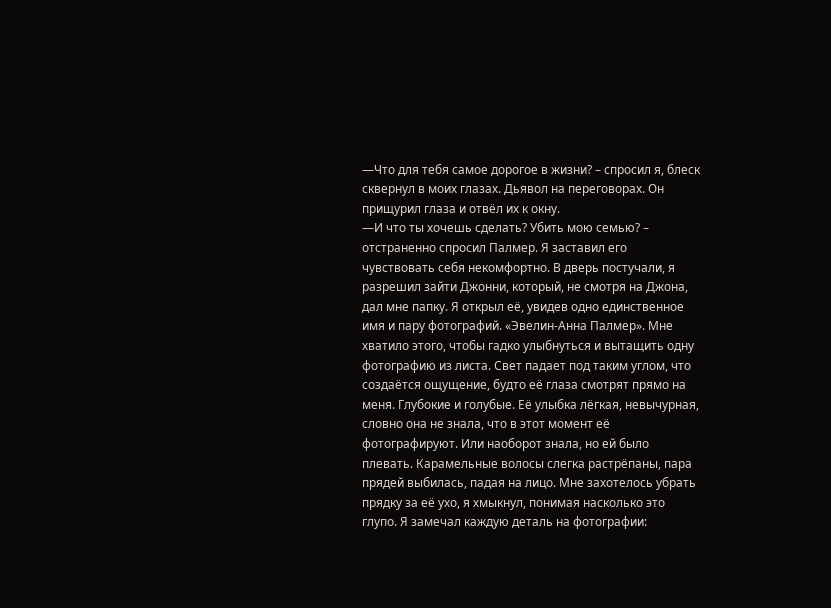—Что для тебя самое дорогое в жизни? – спросил я, блеск сквернул в моих глазах. Дьявол на переговорах. Он прищурил глаза и отвёл их к окну.
—И что ты хочешь сделать? Убить мою семью? – отстраненно спросил Палмер. Я заставил его чувствовать себя некомфортно. В дверь постучали, я разрешил зайти Джонни, который, не смотря на Джона, дал мне папку. Я открыл её, увидев одно единственное имя и пару фотографий. «Эвелин-Анна Палмер». Мне хватило этого, чтобы гадко улыбнуться и вытащить одну фотографию из листа. Свет падает под таким углом, что создаётся ощущение, будто её глаза смотрят прямо на меня. Глубокие и голубые. Её улыбка лёгкая, невычурная, словно она не знала, что в этот момент её фотографируют. Или наоборот знала, но ей было плевать. Карамельные волосы слегка растрёпаны, пара прядей выбилась, падая на лицо. Мне захотелось убрать прядку за её ухо, я хмыкнул, понимая насколько это глупо. Я замечал каждую деталь на фотографии: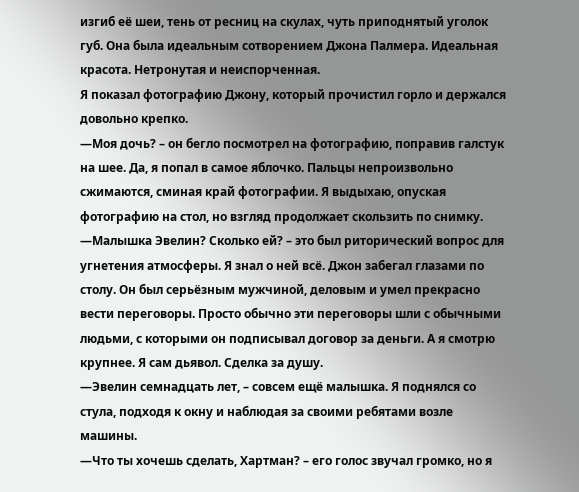изгиб её шеи, тень от ресниц на скулах, чуть приподнятый уголок губ. Она была идеальным сотворением Джона Палмера. Идеальная красота. Нетронутая и неиспорченная.
Я показал фотографию Джону, который прочистил горло и держался довольно крепко.
—Моя дочь? – он бегло посмотрел на фотографию, поправив галстук на шее. Да, я попал в самое яблочко. Пальцы непроизвольно сжимаются, сминая край фотографии. Я выдыхаю, опуская фотографию на стол, но взгляд продолжает скользить по снимку.
—Малышка Эвелин? Сколько ей? – это был риторический вопрос для угнетения атмосферы. Я знал о ней всё. Джон забегал глазами по столу. Он был серьёзным мужчиной, деловым и умел прекрасно вести переговоры. Просто обычно эти переговоры шли с обычными людьми, с которыми он подписывал договор за деньги. А я смотрю крупнее. Я сам дьявол. Сделка за душу.
—Эвелин семнадцать лет, – совсем ещё малышка. Я поднялся со стула, подходя к окну и наблюдая за своими ребятами возле машины.
—Что ты хочешь сделать, Хартман? – его голос звучал громко, но я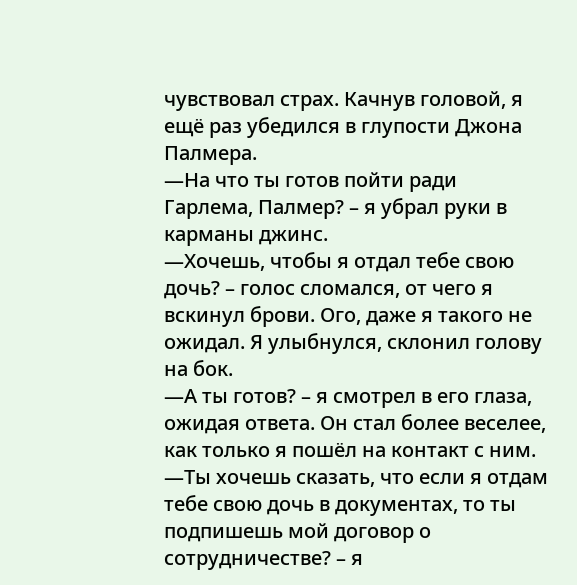чувствовал страх. Качнув головой, я ещё раз убедился в глупости Джона Палмера.
—На что ты готов пойти ради Гарлема, Палмер? – я убрал руки в карманы джинс.
—Хочешь, чтобы я отдал тебе свою дочь? – голос сломался, от чего я вскинул брови. Ого, даже я такого не ожидал. Я улыбнулся, склонил голову на бок.
—А ты готов? – я смотрел в его глаза, ожидая ответа. Он стал более веселее, как только я пошёл на контакт с ним.
—Ты хочешь сказать, что если я отдам тебе свою дочь в документах, то ты подпишешь мой договор о сотрудничестве? – я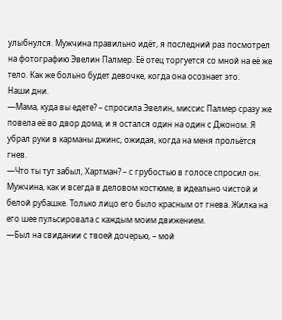улыбнулся. Мужчина правильно идёт, я последний раз посмотрел на фотографию Эвелин Палмер. Её отец торгуется со мной на её же тело. Как же больно будет девочке, когда она осознает это.
Наши дни.
—Мама, куда вы едете? – спросила Эвелин, миссис Палмер сразу же повела её во двор дома, и я остался один на один с Джоном. Я убрал руки в карманы джинс, ожидая, когда на меня прольётся гнев.
—Что ты тут забыл, Хартман? – с грубостью в голосе спросил он. Мужчина, как и всегда в деловом костюме, в идеально чистой и белой рубашке. Только лицо его было красным от гнева. Жилка на его шее пульсировала с каждым моим движением.
—Был на свидании с твоей дочерью, – мой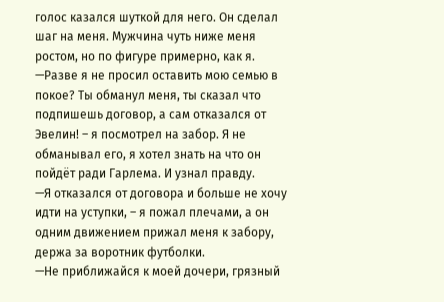голос казался шуткой для него. Он сделал шаг на меня. Мужчина чуть ниже меня ростом, но по фигуре примерно, как я.
—Разве я не просил оставить мою семью в покое? Ты обманул меня, ты сказал что подпишешь договор, а сам отказался от Эвелин! – я посмотрел на забор. Я не обманывал его, я хотел знать на что он пойдёт ради Гарлема. И узнал правду.
—Я отказался от договора и больше не хочу идти на уступки, – я пожал плечами, а он одним движением прижал меня к забору, держа за воротник футболки.
—Не приближайся к моей дочери, грязный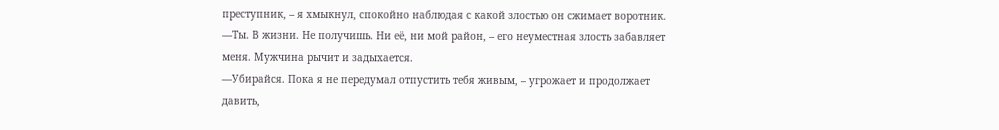преступник, – я хмыкнул, спокойно наблюдая с какой злостью он сжимает воротник.
—Ты. В жизни. Не получишь. Ни её, ни мой район, – его неуместная злость забавляет меня. Мужчина рычит и задыхается.
—Убирайся. Пока я не передумал отпустить тебя живым, – угрожает и продолжает давить,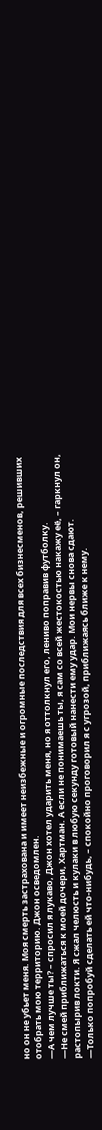но он не убьет меня. Моя смерть застрахована и имеет неизбежные и огромные последствия для всех бизнесменов, решивших отобрать мою территорию. Джон осведомлен.
—А чем лучше ты? – спросил я лукаво, Джон хотел ударить меня, но я оттолкнул его, лениво поправив футболку.
—Не смей приближаться к моей дочери, Хартман. А если не понимаешь ты, я сам со всей жестокостью накажу её, – гаркнул он, растопырив локти. Я сжал челюсть и кулаки в любую секунду готовый нанести ему удар. Мои нервы снова сдают.
—Только попробуй сделать ей что-нибудь, – спокойно проговорил я с угрозой, приближаясь ближе к нему.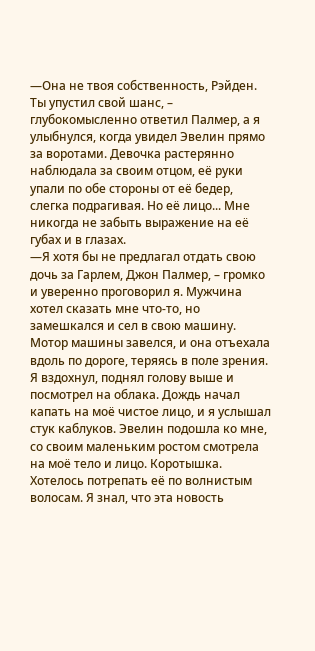—Она не твоя собственность, Рэйден. Ты упустил свой шанс, – глубокомысленно ответил Палмер, а я улыбнулся, когда увидел Эвелин прямо за воротами. Девочка растерянно наблюдала за своим отцом, её руки упали по обе стороны от её бедер, слегка подрагивая. Но её лицо... Мне никогда не забыть выражение на её губах и в глазах.
—Я хотя бы не предлагал отдать свою дочь за Гарлем, Джон Палмер, – громко и уверенно проговорил я. Мужчина хотел сказать мне что-то, но замешкался и сел в свою машину. Мотор машины завелся, и она отъехала вдоль по дороге, теряясь в поле зрения. Я вздохнул, поднял голову выше и посмотрел на облака. Дождь начал капать на моё чистое лицо, и я услышал стук каблуков. Эвелин подошла ко мне, со своим маленьким ростом смотрела на моё тело и лицо. Коротышка. Хотелось потрепать её по волнистым волосам. Я знал, что эта новость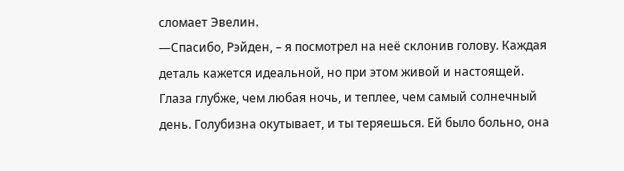сломает Эвелин.
—Спасибо, Рэйден, – я посмотрел на неё склонив голову. Каждая деталь кажется идеальной, но при этом живой и настоящей. Глаза глубже, чем любая ночь, и теплее, чем самый солнечный день. Голубизна окутывает, и ты теряешься. Ей было больно, она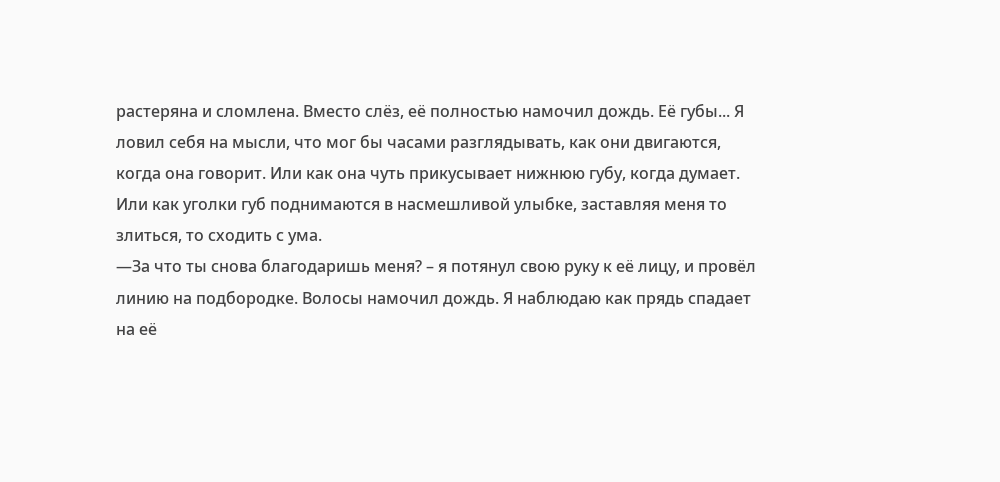растеряна и сломлена. Вместо слёз, её полностью намочил дождь. Её губы... Я ловил себя на мысли, что мог бы часами разглядывать, как они двигаются, когда она говорит. Или как она чуть прикусывает нижнюю губу, когда думает. Или как уголки губ поднимаются в насмешливой улыбке, заставляя меня то злиться, то сходить с ума.
—За что ты снова благодаришь меня? – я потянул свою руку к её лицу, и провёл линию на подбородке. Волосы намочил дождь. Я наблюдаю как прядь спадает на её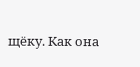щёку. Как она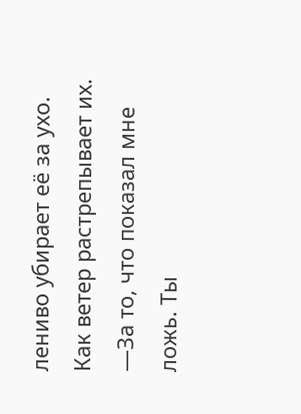лениво убирает её за ухо. Как ветер растрепывает их.
—За то, что показал мне ложь. Ты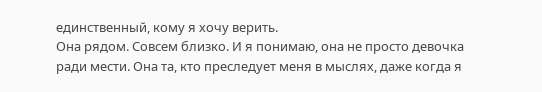единственный, кому я хочу верить.
Она рядом. Совсем близко. И я понимаю, она не просто девочка ради мести. Она та, кто преследует меня в мыслях, даже когда я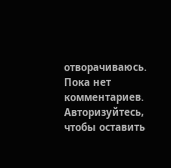отворачиваюсь.
Пока нет комментариев. Авторизуйтесь, чтобы оставить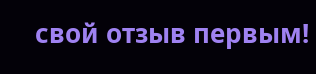свой отзыв первым!